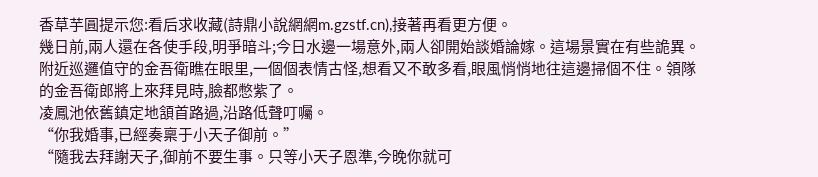香草芋圓提示您:看后求收藏(詩鼎小說網網m.gzstf.cn),接著再看更方便。
幾日前,兩人還在各使手段,明爭暗斗;今日水邊一場意外,兩人卻開始談婚論嫁。這場景實在有些詭異。
附近巡邏值守的金吾衛瞧在眼里,一個個表情古怪,想看又不敢多看,眼風悄悄地往這邊掃個不住。領隊的金吾衛郎將上來拜見時,臉都憋紫了。
凌鳳池依舊鎮定地頷首路過,沿路低聲叮囑。
“你我婚事,已經奏稟于小天子御前。”
“隨我去拜謝天子,御前不要生事。只等小天子恩準,今晚你就可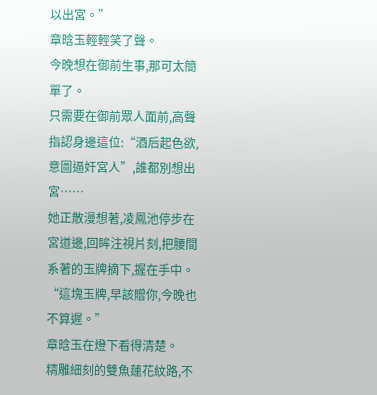以出宮。”
章晗玉輕輕笑了聲。
今晚想在御前生事,那可太簡單了。
只需要在御前眾人面前,高聲指認身邊這位:“酒后起色欲,意圖逼奸宮人”,誰都別想出宮……
她正散漫想著,凌鳳池停步在宮道邊,回眸注視片刻,把腰間系著的玉牌摘下,握在手中。
“這塊玉牌,早該贈你,今晚也不算遲。”
章晗玉在燈下看得清楚。
精雕細刻的雙魚蓮花紋路,不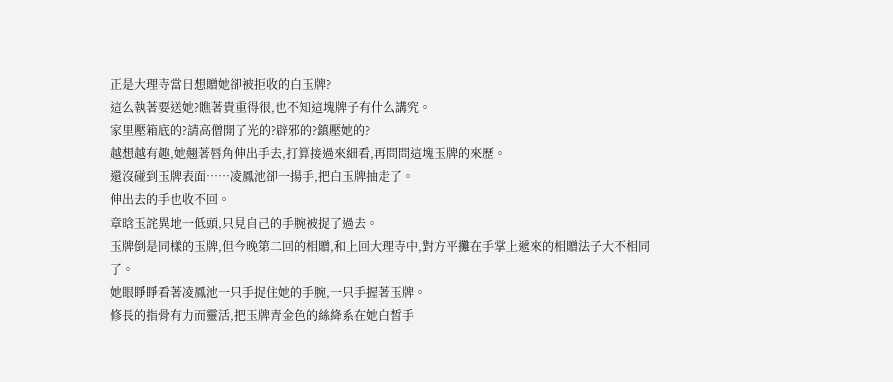正是大理寺當日想贈她卻被拒收的白玉牌?
這么執著要送她?瞧著貴重得很,也不知這塊牌子有什么講究。
家里壓箱底的?請高僧開了光的?辟邪的?鎮壓她的?
越想越有趣,她翹著唇角伸出手去,打算接過來細看,再問問這塊玉牌的來歷。
還沒碰到玉牌表面……凌鳳池卻一揚手,把白玉牌抽走了。
伸出去的手也收不回。
章晗玉詫異地一低頭,只見自己的手腕被捉了過去。
玉牌倒是同樣的玉牌,但今晚第二回的相贈,和上回大理寺中,對方平攤在手掌上遞來的相贈法子大不相同了。
她眼睜睜看著凌鳳池一只手捉住她的手腕,一只手握著玉牌。
修長的指骨有力而靈活,把玉牌青金色的絲絳系在她白皙手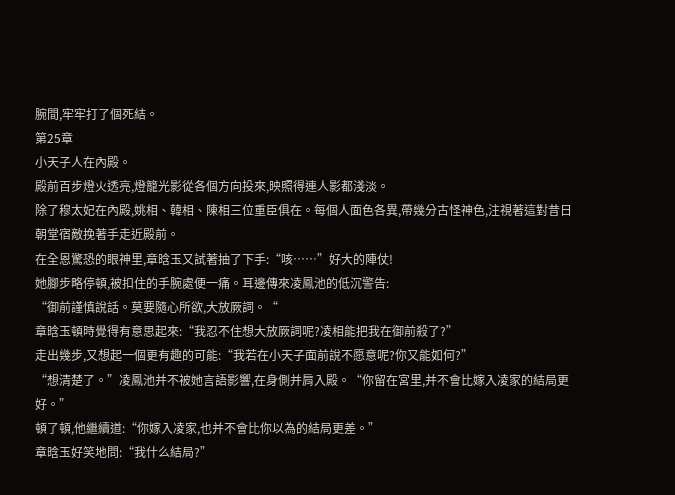腕間,牢牢打了個死結。
第25章
小天子人在內殿。
殿前百步燈火透亮,燈籠光影從各個方向投來,映照得連人影都淺淡。
除了穆太妃在內殿,姚相、韓相、陳相三位重臣俱在。每個人面色各異,帶幾分古怪神色,注視著這對昔日朝堂宿敵挽著手走近殿前。
在全恩驚恐的眼神里,章晗玉又試著抽了下手:“咳……”好大的陣仗!
她腳步略停頓,被扣住的手腕處便一痛。耳邊傳來凌鳳池的低沉警告:
“御前謹慎說話。莫要隨心所欲,大放厥詞。“
章晗玉頓時覺得有意思起來:“我忍不住想大放厥詞呢?凌相能把我在御前殺了?”
走出幾步,又想起一個更有趣的可能:“我若在小天子面前說不愿意呢?你又能如何?”
“想清楚了。”凌鳳池并不被她言語影響,在身側并肩入殿。“你留在宮里,并不會比嫁入凌家的結局更好。”
頓了頓,他繼續道:“你嫁入凌家,也并不會比你以為的結局更差。”
章晗玉好笑地問:“我什么結局?”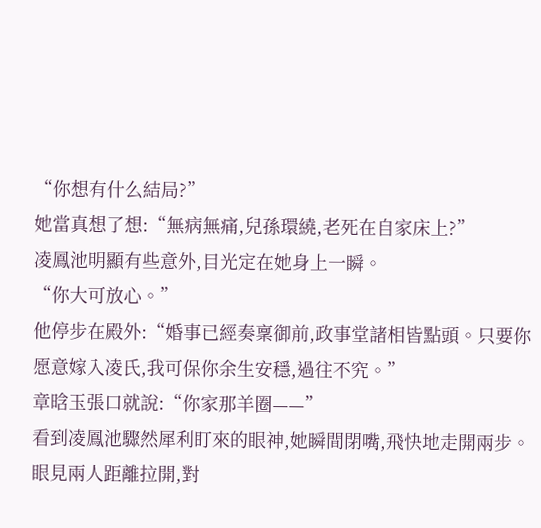“你想有什么結局?”
她當真想了想:“無病無痛,兒孫環繞,老死在自家床上?”
凌鳳池明顯有些意外,目光定在她身上一瞬。
“你大可放心。”
他停步在殿外:“婚事已經奏稟御前,政事堂諸相皆點頭。只要你愿意嫁入凌氏,我可保你余生安穩,過往不究。”
章晗玉張口就說:“你家那羊圈——”
看到凌鳳池驟然犀利盯來的眼神,她瞬間閉嘴,飛快地走開兩步。
眼見兩人距離拉開,對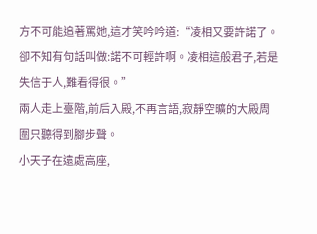方不可能追著罵她,這才笑吟吟道:“凌相又要許諾了。卻不知有句話叫做:諾不可輕許啊。凌相這般君子,若是失信于人,難看得很。”
兩人走上臺階,前后入殿,不再言語,寂靜空曠的大殿周圍只聽得到腳步聲。
小天子在遠處高座,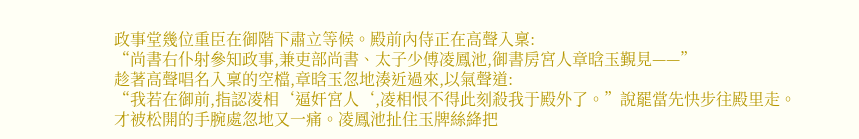政事堂幾位重臣在御階下肅立等候。殿前內侍正在高聲入稟:
“尚書右仆射參知政事,兼吏部尚書、太子少傅凌鳳池,御書房宮人章晗玉覲見——”
趁著高聲唱名入稟的空檔,章晗玉忽地湊近過來,以氣聲道:
“我若在御前,指認凌相‘逼奸宮人‘,凌相恨不得此刻殺我于殿外了。”說罷當先快步往殿里走。
才被松開的手腕處忽地又一痛。凌鳳池扯住玉牌絲絳把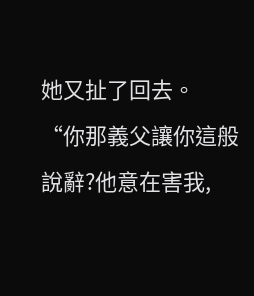她又扯了回去。
“你那義父讓你這般說辭?他意在害我,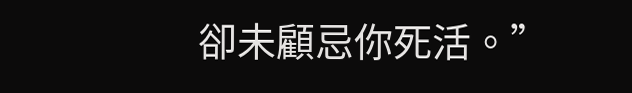卻未顧忌你死活。”